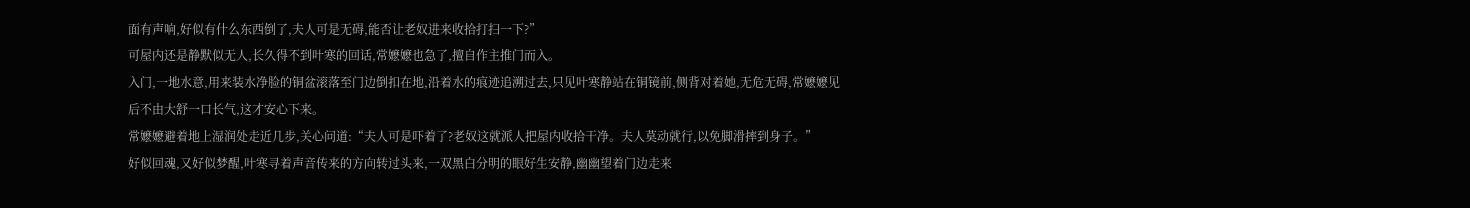面有声响,好似有什么东西倒了,夫人可是无碍,能否让老奴进来收拾打扫一下?”
可屋内还是静默似无人,长久得不到叶寒的回话,常嬷嬷也急了,擅自作主推门而入。
入门,一地水意,用来装水净脸的铜盆滚落至门边倒扣在地,沿着水的痕迹追溯过去,只见叶寒静站在铜镜前,侧背对着她,无危无碍,常嬷嬷见后不由大舒一口长气,这才安心下来。
常嬷嬷避着地上湿润处走近几步,关心问道:“夫人可是吓着了?老奴这就派人把屋内收拾干净。夫人莫动就行,以免脚滑摔到身子。”
好似回魂,又好似梦醒,叶寒寻着声音传来的方向转过头来,一双黑白分明的眼好生安静,幽幽望着门边走来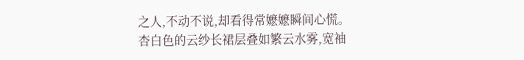之人,不动不说,却看得常嬷嬷瞬间心慌。
杏白色的云纱长裙层叠如繁云水雾,宽袖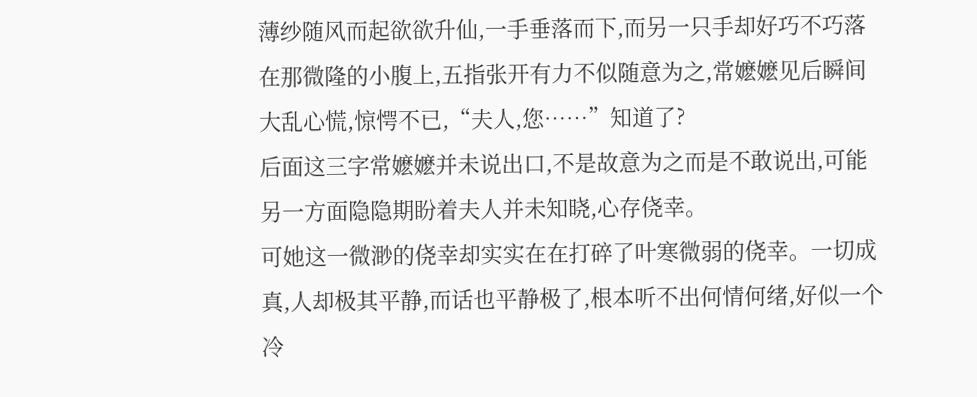薄纱随风而起欲欲升仙,一手垂落而下,而另一只手却好巧不巧落在那微隆的小腹上,五指张开有力不似随意为之,常嬷嬷见后瞬间大乱心慌,惊愕不已,“夫人,您……”知道了?
后面这三字常嬷嬷并未说出口,不是故意为之而是不敢说出,可能另一方面隐隐期盼着夫人并未知晓,心存侥幸。
可她这一微渺的侥幸却实实在在打碎了叶寒微弱的侥幸。一切成真,人却极其平静,而话也平静极了,根本听不出何情何绪,好似一个冷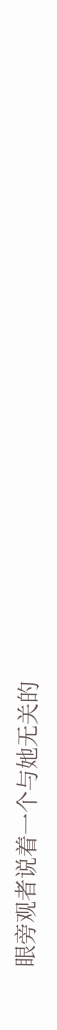眼旁观者说着一个与她无关的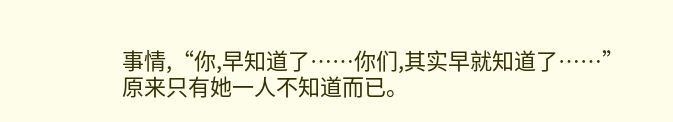事情,“你,早知道了……你们,其实早就知道了……”
原来只有她一人不知道而已。